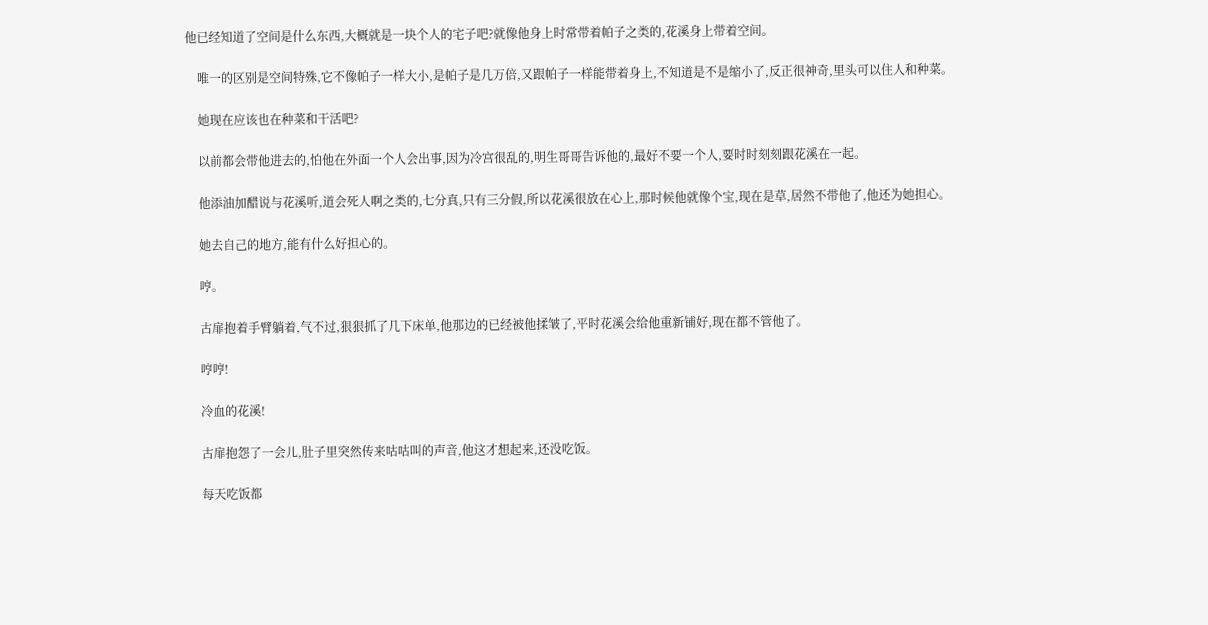他已经知道了空间是什么东西,大概就是一块个人的宅子吧?就像他身上时常带着帕子之类的,花溪身上带着空间。

    唯一的区别是空间特殊,它不像帕子一样大小,是帕子是几万倍,又跟帕子一样能带着身上,不知道是不是缩小了,反正很神奇,里头可以住人和种菜。

    她现在应该也在种菜和干活吧?

    以前都会带他进去的,怕他在外面一个人会出事,因为冷宫很乱的,明生哥哥告诉他的,最好不要一个人,要时时刻刻跟花溪在一起。

    他添油加醋说与花溪听,道会死人啊之类的,七分真,只有三分假,所以花溪很放在心上,那时候他就像个宝,现在是草,居然不带他了,他还为她担心。

    她去自己的地方,能有什么好担心的。

    哼。

    古扉抱着手臂躺着,气不过,狠狠抓了几下床单,他那边的已经被他揉皱了,平时花溪会给他重新铺好,现在都不管他了。

    哼哼!

    冷血的花溪!

    古扉抱怨了一会儿,肚子里突然传来咕咕叫的声音,他这才想起来,还没吃饭。

    每天吃饭都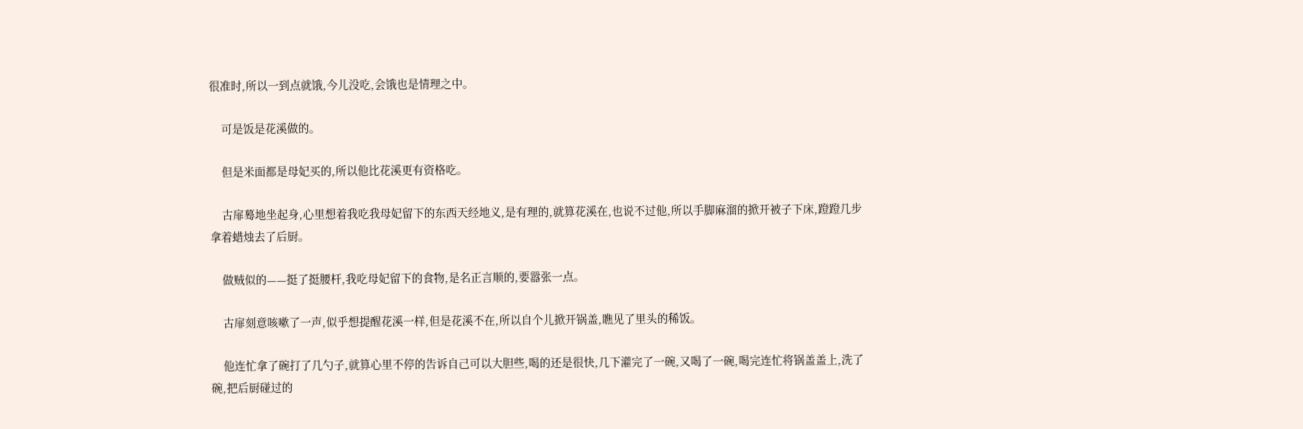很准时,所以一到点就饿,今儿没吃,会饿也是情理之中。

    可是饭是花溪做的。

    但是米面都是母妃买的,所以他比花溪更有资格吃。

    古扉蓦地坐起身,心里想着我吃我母妃留下的东西天经地义,是有理的,就算花溪在,也说不过他,所以手脚麻溜的掀开被子下床,蹬蹬几步拿着蜡烛去了后厨。

    做贼似的——挺了挺腰杆,我吃母妃留下的食物,是名正言顺的,要嚣张一点。

    古扉刻意咳嗽了一声,似乎想提醒花溪一样,但是花溪不在,所以自个儿掀开锅盖,瞧见了里头的稀饭。

    他连忙拿了碗打了几勺子,就算心里不停的告诉自己可以大胆些,喝的还是很快,几下灌完了一碗,又喝了一碗,喝完连忙将锅盖盖上,洗了碗,把后厨碰过的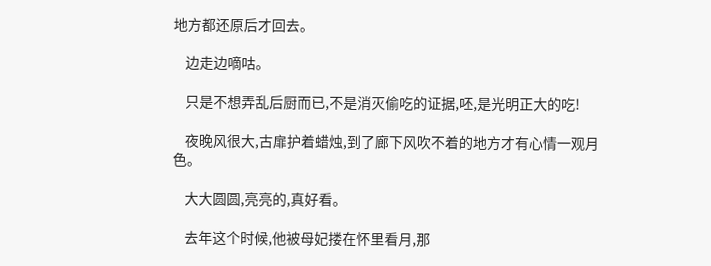地方都还原后才回去。

    边走边嘀咕。

    只是不想弄乱后厨而已,不是消灭偷吃的证据,呸,是光明正大的吃!

    夜晚风很大,古扉护着蜡烛,到了廊下风吹不着的地方才有心情一观月色。

    大大圆圆,亮亮的,真好看。

    去年这个时候,他被母妃搂在怀里看月,那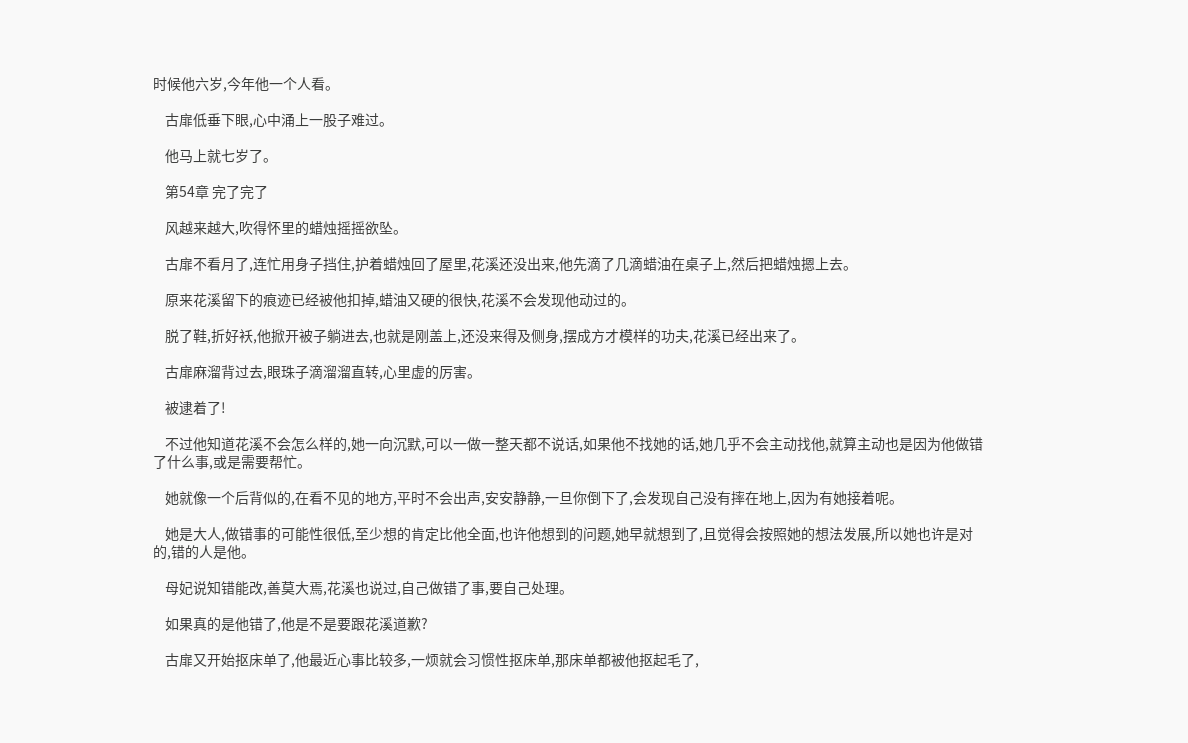时候他六岁,今年他一个人看。

    古扉低垂下眼,心中涌上一股子难过。

    他马上就七岁了。

    第54章 完了完了

    风越来越大,吹得怀里的蜡烛摇摇欲坠。

    古扉不看月了,连忙用身子挡住,护着蜡烛回了屋里,花溪还没出来,他先滴了几滴蜡油在桌子上,然后把蜡烛摁上去。

    原来花溪留下的痕迹已经被他扣掉,蜡油又硬的很快,花溪不会发现他动过的。

    脱了鞋,折好袄,他掀开被子躺进去,也就是刚盖上,还没来得及侧身,摆成方才模样的功夫,花溪已经出来了。

    古扉麻溜背过去,眼珠子滴溜溜直转,心里虚的厉害。

    被逮着了!

    不过他知道花溪不会怎么样的,她一向沉默,可以一做一整天都不说话,如果他不找她的话,她几乎不会主动找他,就算主动也是因为他做错了什么事,或是需要帮忙。

    她就像一个后背似的,在看不见的地方,平时不会出声,安安静静,一旦你倒下了,会发现自己没有摔在地上,因为有她接着呢。

    她是大人,做错事的可能性很低,至少想的肯定比他全面,也许他想到的问题,她早就想到了,且觉得会按照她的想法发展,所以她也许是对的,错的人是他。

    母妃说知错能改,善莫大焉,花溪也说过,自己做错了事,要自己处理。

    如果真的是他错了,他是不是要跟花溪道歉?

    古扉又开始抠床单了,他最近心事比较多,一烦就会习惯性抠床单,那床单都被他抠起毛了,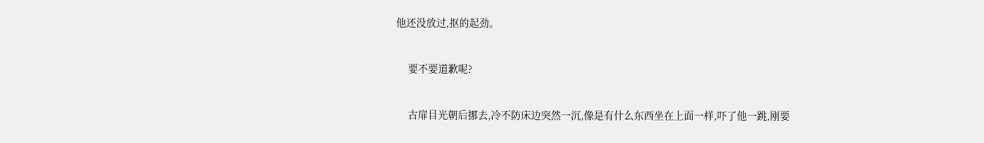他还没放过,抠的起劲。

    要不要道歉呢?

    古扉目光朝后挪去,冷不防床边突然一沉,像是有什么东西坐在上面一样,吓了他一跳,刚要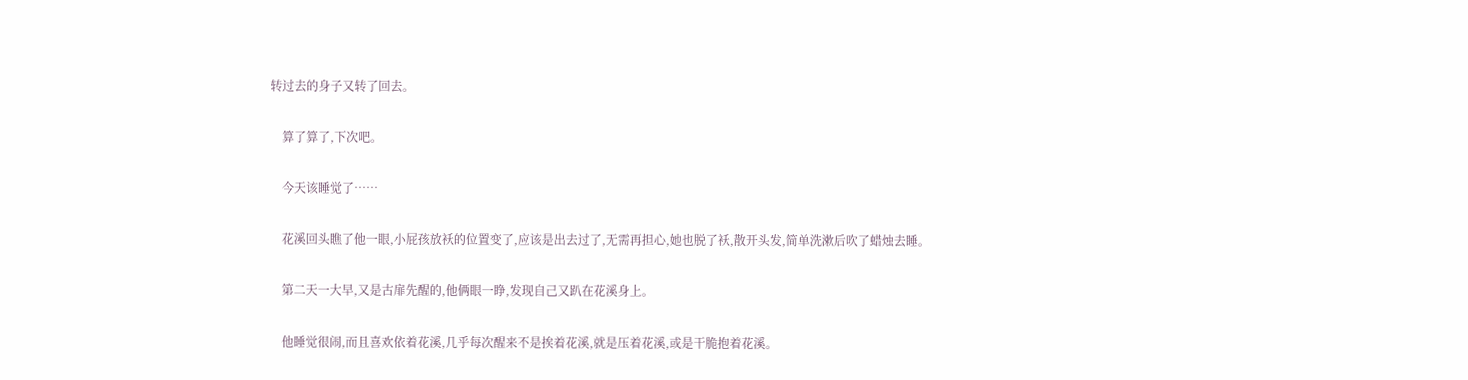转过去的身子又转了回去。

    算了算了,下次吧。

    今天该睡觉了……

    花溪回头瞧了他一眼,小屁孩放袄的位置变了,应该是出去过了,无需再担心,她也脱了袄,散开头发,简单洗漱后吹了蜡烛去睡。

    第二天一大早,又是古扉先醒的,他俩眼一睁,发现自己又趴在花溪身上。

    他睡觉很闹,而且喜欢依着花溪,几乎每次醒来不是挨着花溪,就是压着花溪,或是干脆抱着花溪。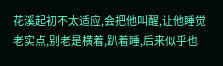花溪起初不太适应,会把他叫醒,让他睡觉老实点,别老是横着,趴着睡,后来似乎也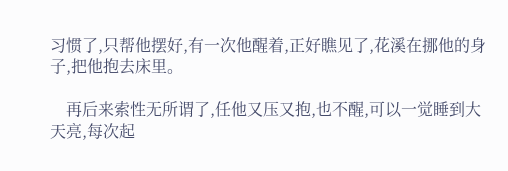习惯了,只帮他摆好,有一次他醒着,正好瞧见了,花溪在挪他的身子,把他抱去床里。

    再后来索性无所谓了,任他又压又抱,也不醒,可以一觉睡到大天亮,每次起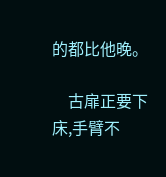的都比他晚。

    古扉正要下床,手臂不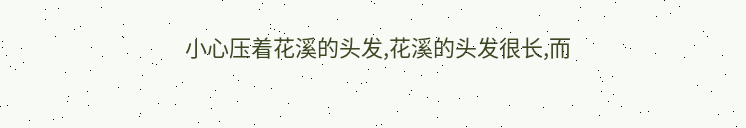小心压着花溪的头发,花溪的头发很长,而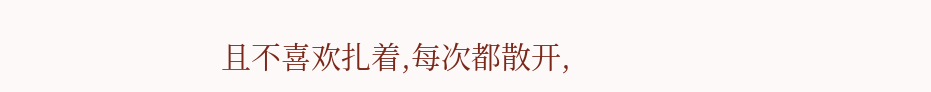且不喜欢扎着,每次都散开,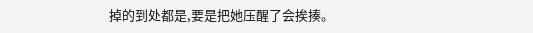掉的到处都是,要是把她压醒了会挨揍。